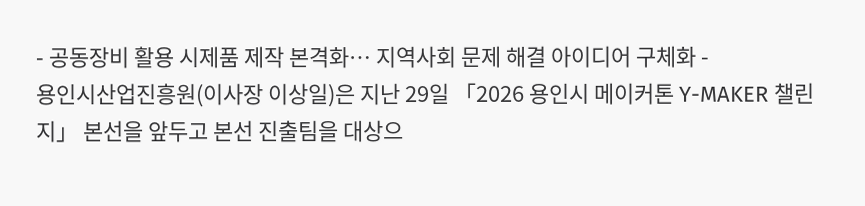- 공동장비 활용 시제품 제작 본격화… 지역사회 문제 해결 아이디어 구체화 -
용인시산업진흥원(이사장 이상일)은 지난 29일 「2026 용인시 메이커톤 Y-MAKER 챌린지」 본선을 앞두고 본선 진출팀을 대상으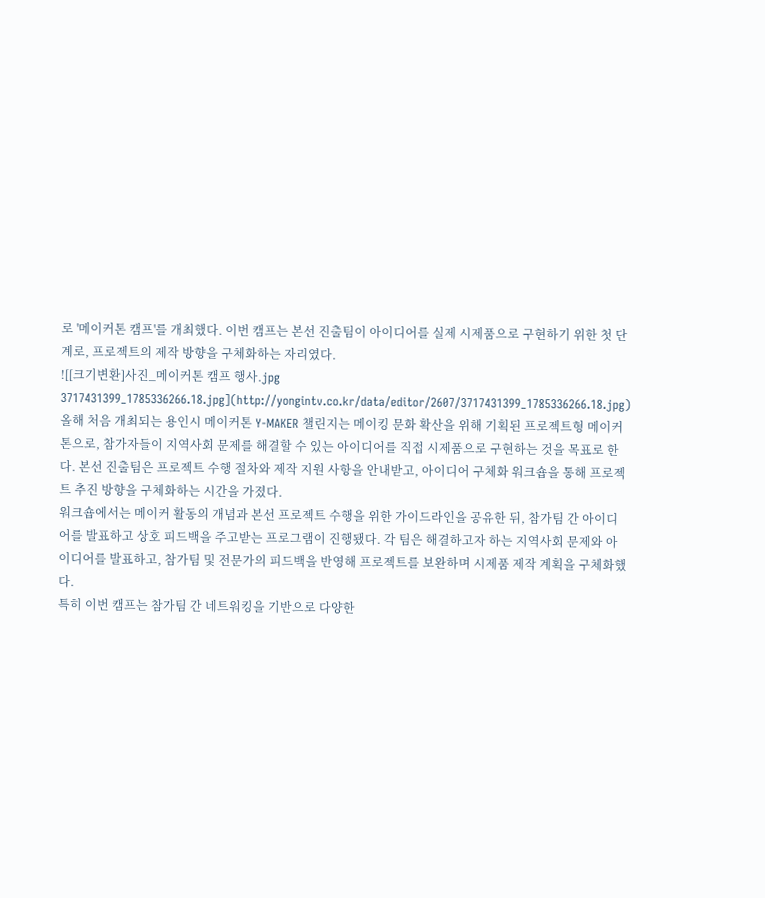로 '메이커톤 캠프'를 개최했다. 이번 캠프는 본선 진출팀이 아이디어를 실제 시제품으로 구현하기 위한 첫 단계로, 프로젝트의 제작 방향을 구체화하는 자리였다.
![[크기변환]사진_메이커톤 캠프 행사.jpg 3717431399_1785336266.18.jpg](http://yongintv.co.kr/data/editor/2607/3717431399_1785336266.18.jpg)
올해 처음 개최되는 용인시 메이커톤 Y-MAKER 챌린지는 메이킹 문화 확산을 위해 기획된 프로젝트형 메이커톤으로, 참가자들이 지역사회 문제를 해결할 수 있는 아이디어를 직접 시제품으로 구현하는 것을 목표로 한다. 본선 진출팀은 프로젝트 수행 절차와 제작 지원 사항을 안내받고, 아이디어 구체화 워크숍을 통해 프로젝트 추진 방향을 구체화하는 시간을 가졌다.
워크숍에서는 메이커 활동의 개념과 본선 프로젝트 수행을 위한 가이드라인을 공유한 뒤, 참가팀 간 아이디어를 발표하고 상호 피드백을 주고받는 프로그램이 진행됐다. 각 팀은 해결하고자 하는 지역사회 문제와 아이디어를 발표하고, 참가팀 및 전문가의 피드백을 반영해 프로젝트를 보완하며 시제품 제작 계획을 구체화했다.
특히 이번 캠프는 참가팀 간 네트워킹을 기반으로 다양한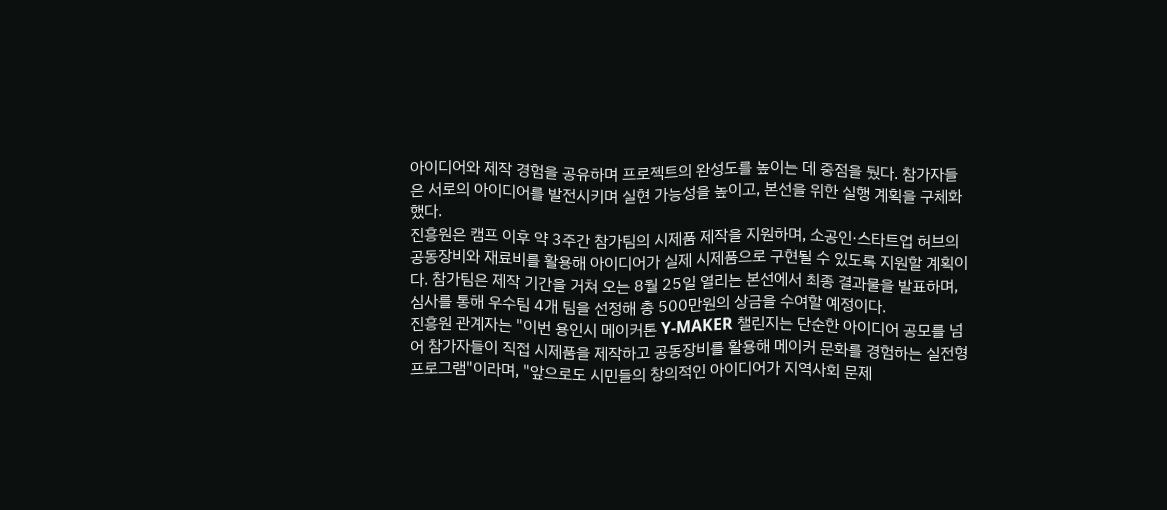아이디어와 제작 경험을 공유하며 프로젝트의 완성도를 높이는 데 중점을 뒀다. 참가자들은 서로의 아이디어를 발전시키며 실현 가능성을 높이고, 본선을 위한 실행 계획을 구체화했다.
진흥원은 캠프 이후 약 3주간 참가팀의 시제품 제작을 지원하며, 소공인·스타트업 허브의 공동장비와 재료비를 활용해 아이디어가 실제 시제품으로 구현될 수 있도록 지원할 계획이다. 참가팀은 제작 기간을 거쳐 오는 8월 25일 열리는 본선에서 최종 결과물을 발표하며, 심사를 통해 우수팀 4개 팀을 선정해 총 500만원의 상금을 수여할 예정이다.
진흥원 관계자는 "이번 용인시 메이커톤 Y-MAKER 챌린지는 단순한 아이디어 공모를 넘어 참가자들이 직접 시제품을 제작하고 공동장비를 활용해 메이커 문화를 경험하는 실전형 프로그램"이라며, "앞으로도 시민들의 창의적인 아이디어가 지역사회 문제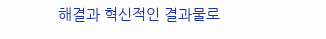해결과 혁신적인 결과물로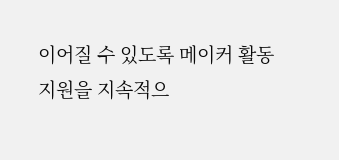이어질 수 있도록 메이커 활동 지원을 지속적으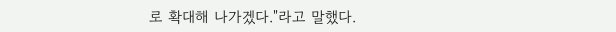로 확대해 나가겠다."라고 말했다.